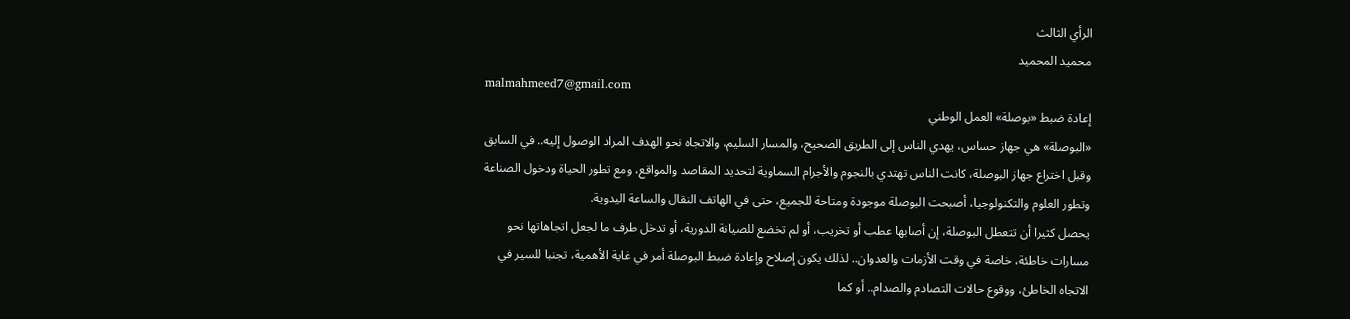الرأي الثالث
محميد المحميد
malmahmeed7@gmail.com
إعادة ضبط «بوصلة» العمل الوطني
«البوصلة» هي جهاز حساس، يهدي الناس إلى الطريق الصحيح، والمسار السليم، والاتجاه نحو الهدف المراد الوصول إليه.. في السابق وقبل اختراع جهاز البوصلة، كانت الناس تهتدي بالنجوم والأجرام السماوية لتحديد المقاصد والمواقع، ومع تطور الحياة ودخول الصناعة وتطور العلوم والتكنولوجيا، أصبحت البوصلة موجودة ومتاحة للجميع، حتى في الهاتف النقال والساعة اليدوية.
يحصل كثيرا أن تتعطل البوصلة، إن أصابها عطب أو تخريب، أو لم تخضع للصيانة الدورية، أو تدخل طرف ما لجعل اتجاهاتها نحو مسارات خاطئة، خاصة في وقت الأزمات والعدوان.. لذلك يكون إصلاح وإعادة ضبط البوصلة أمر في غاية الأهمية، تجنبا للسير في الاتجاه الخاطئ، ووقوع حالات التصادم والصدام.. أو كما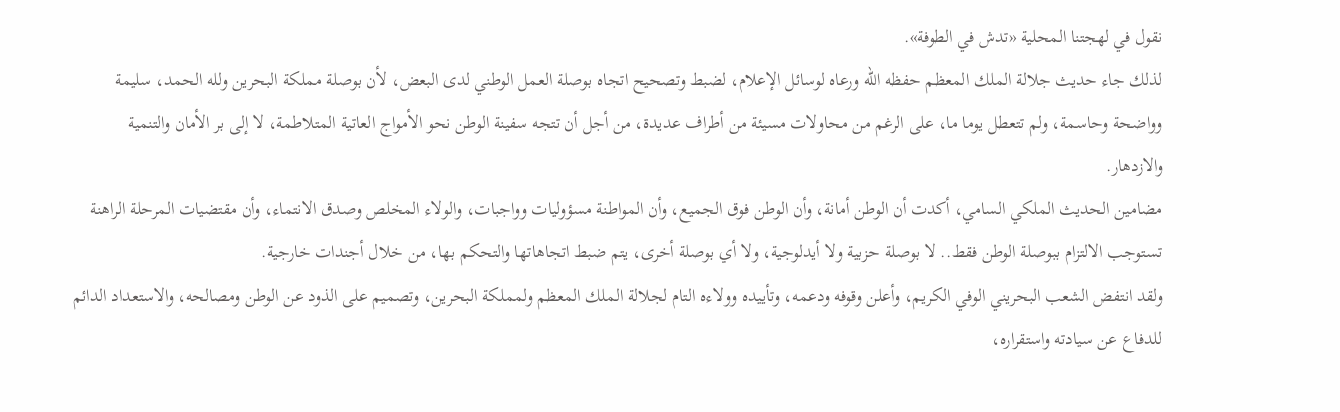نقول في لهجتنا المحلية «تدش في الطوفة».
لذلك جاء حديث جلالة الملك المعظم حفظه الله ورعاه لوسائل الإعلام، لضبط وتصحيح اتجاه بوصلة العمل الوطني لدى البعض، لأن بوصلة مملكة البحرين ولله الحمد، سليمة وواضحة وحاسمة، ولم تتعطل يوما ما، على الرغم من محاولات مسيئة من أطراف عديدة، من أجل أن تتجه سفينة الوطن نحو الأمواج العاتية المتلاطمة، لا إلى بر الأمان والتنمية والازدهار.
مضامين الحديث الملكي السامي، أكدت أن الوطن أمانة، وأن الوطن فوق الجميع، وأن المواطنة مسؤوليات وواجبات، والولاء المخلص وصدق الانتماء، وأن مقتضيات المرحلة الراهنة تستوجب الالتزام ببوصلة الوطن فقط.. لا بوصلة حزبية ولا أيدلوجية، ولا أي بوصلة أخرى، يتم ضبط اتجاهاتها والتحكم بها، من خلال أجندات خارجية.
ولقد انتفض الشعب البحريني الوفي الكريم، وأعلن وقوفه ودعمه، وتأييده وولاءه التام لجلالة الملك المعظم ولمملكة البحرين، وتصميم على الذود عن الوطن ومصالحه، والاستعداد الدائم للدفاع عن سيادته واستقراره،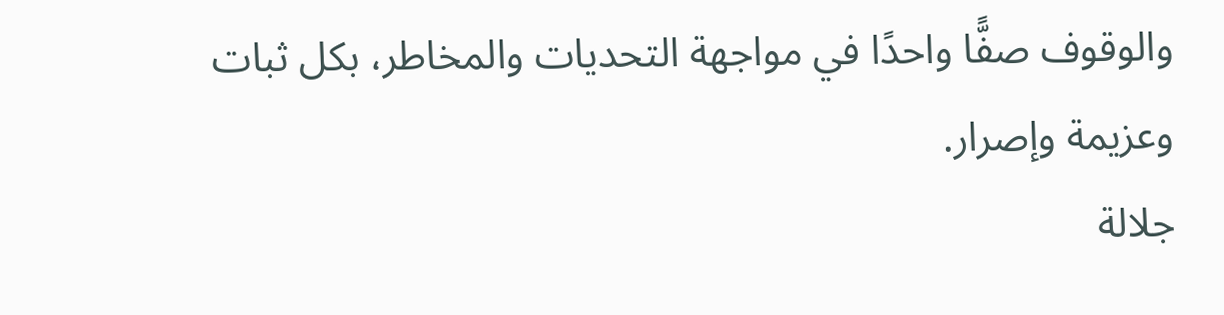والوقوف صفًّا واحدًا في مواجهة التحديات والمخاطر، بكل ثبات وعزيمة وإصرار.
جلالة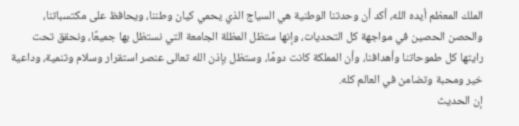الملك المعظم أيده الله، أكد أن وحدتنا الوطنية هي السياج الذي يحمي كيان وطننا، ويحافظ على مكتسباتنا، والحصن الحصين في مواجهة كل التحديات، وإنها ستظل المظلة الجامعة التي نستظل بها جميعًا، ونحقق تحت رايتها كل طموحاتنا وأهدافنا، وأن المملكة كانت دومًا، وستظل بإذن الله تعالى عنصر استقرار وسلام وتنمية، وداعية خير ومحبة وتضامن في العالم كله.
إن الحديث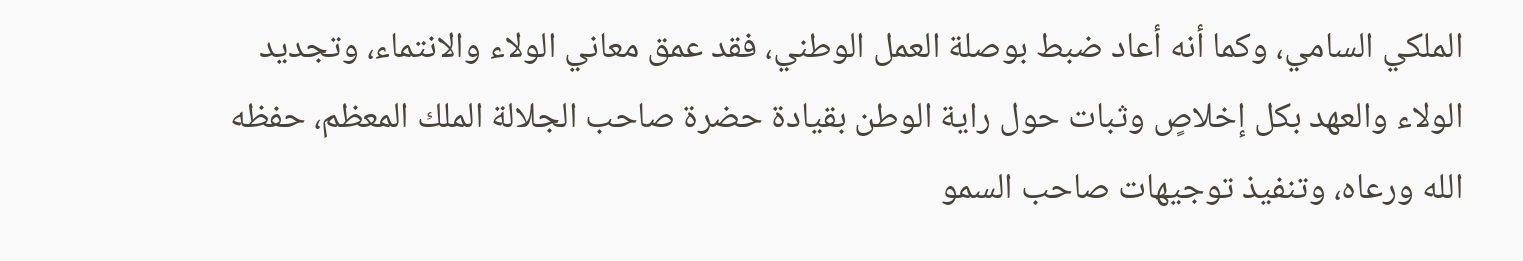الملكي السامي، وكما أنه أعاد ضبط بوصلة العمل الوطني، فقد عمق معاني الولاء والانتماء، وتجديد الولاء والعهد بكل إخلاصٍ وثبات حول راية الوطن بقيادة حضرة صاحب الجلالة الملك المعظم، حفظه الله ورعاه، وتنفيذ توجيهات صاحب السمو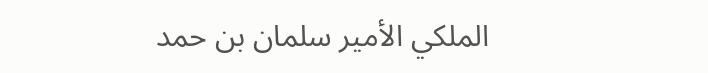الملكي الأمير سلمان بن حمد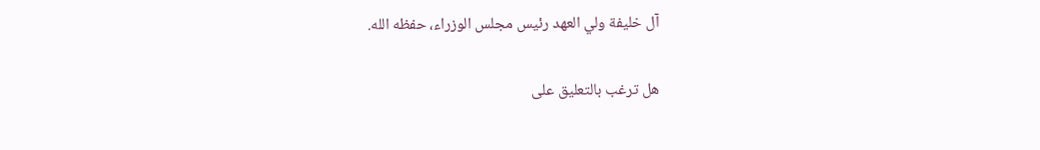آل خليفة ولي العهد رئيس مجلس الوزراء، حفظه الله.

هل ترغب بالتعليق على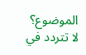الموضوع؟
لا تتردد في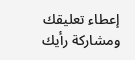إعطاء تعليقك ومشاركة رأيك